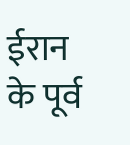ईरान के पूर्व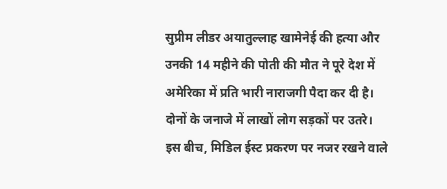सुप्रीम लीडर अयातुल्लाह खामेनेई की हत्या और उनकी 14 महीने की पोती की मौत ने पूरे देश में अमेरिका में प्रति भारी नाराजगी पैदा कर दी है। दोनों के जनाजे में लाखों लोग सड़कों पर उतरे।
इस बीच, मिडिल ईस्ट प्रकरण पर नजर रखने वाले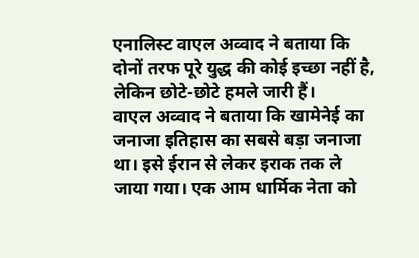एनालिस्ट वाएल अव्वाद ने बताया कि दोनों तरफ पूरे युद्ध की कोई इच्छा नहीं है, लेकिन छोटे-छोटे हमले जारी हैं।
वाएल अव्वाद ने बताया कि खामेनेई का जनाजा इतिहास का सबसे बड़ा जनाजा था। इसे ईरान से लेकर इराक तक ले जाया गया। एक आम धार्मिक नेता को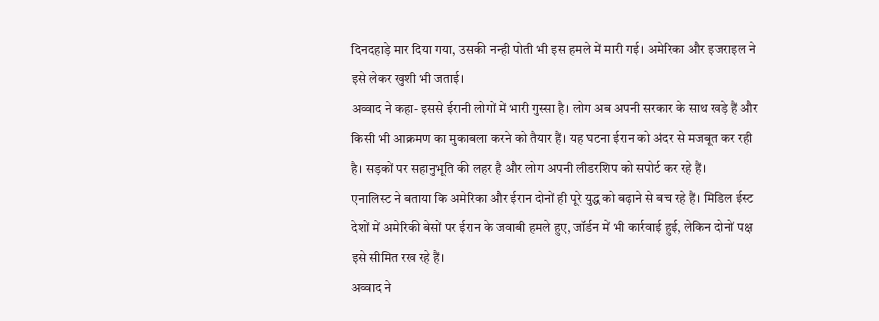दिनदहाड़े मार दिया गया, उसकी नन्ही पोती भी इस हमले में मारी गई। अमेरिका और इजराइल ने इसे लेकर खुशी भी जताई।
अव्वाद ने कहा- इससे ईरानी लोगों में भारी गुस्सा है। लोग अब अपनी सरकार के साथ खड़े हैं और किसी भी आक्रमण का मुकाबला करने को तैयार हैं। यह घटना ईरान को अंदर से मजबूत कर रही है। सड़कों पर सहानुभूति की लहर है और लोग अपनी लीडरशिप को सपोर्ट कर रहे हैं।
एनालिस्ट ने बताया कि अमेरिका और ईरान दोनों ही पूरे युद्ध को बढ़ाने से बच रहे हैं। मिडिल ईस्ट देशों में अमेरिकी बेसों पर ईरान के जवाबी हमले हुए, जॉर्डन में भी कार्रवाई हुई, लेकिन दोनों पक्ष इसे सीमित रख रहे हैं।
अव्वाद ने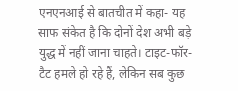एनएनआई से बातचीत में कहा- यह साफ संकेत है कि दोनों देश अभी बड़े युद्ध में नहीं जाना चाहते। टाइट-फॉर-टैट हमले हो रहे हैं, लेकिन सब कुछ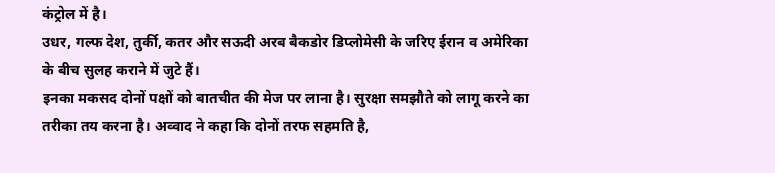कंट्रोल में है।
उधर, गल्फ देश, तुर्की, कतर और सऊदी अरब बैकडोर डिप्लोमेसी के जरिए ईरान व अमेरिका के बीच सुलह कराने में जुटे हैं।
इनका मकसद दोनों पक्षों को बातचीत की मेज पर लाना है। सुरक्षा समझौते को लागू करने का तरीका तय करना है। अव्वाद ने कहा कि दोनों तरफ सहमति है,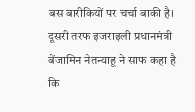बस बारीकियों पर चर्चा बाकी है।
दूसरी तरफ इजराइली प्रधानमंत्री बेंजामिन नेतन्याहू ने साफ कहा है कि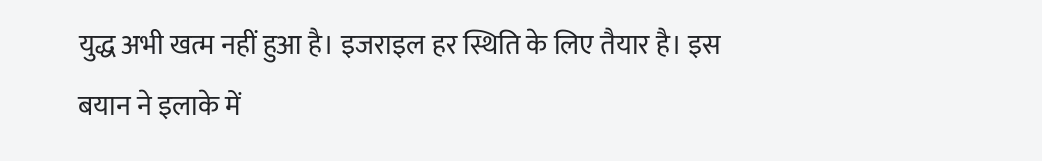युद्ध अभी खत्म नहीं हुआ है। इजराइल हर स्थिति के लिए तैयार है। इस बयान ने इलाके में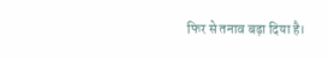फिर से तनाव बढ़ा दिया है।